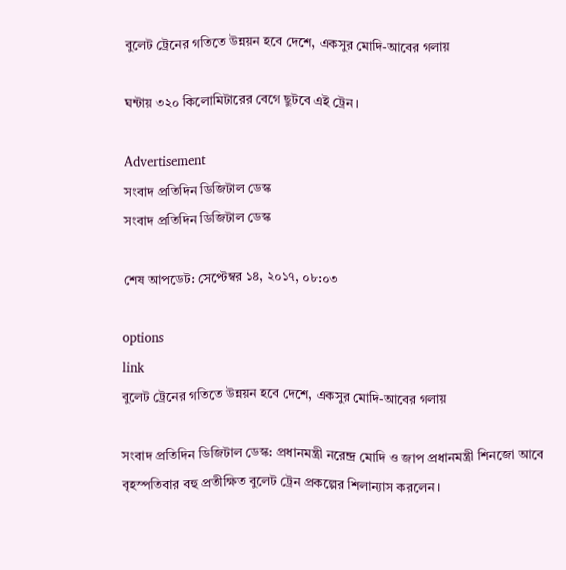বুলেট ট্রেনের গতিতে উন্নয়ন হবে দেশে, একসুর মোদি-আবের গলায়

ঘন্টায় ৩২০ কিলোমিটারের বেগে ছুটবে এই ট্রেন।

Advertisement
সংবাদ প্রতিদিন ডিজিটাল ডেস্ক
সংবাদ প্রতিদিন ডিজিটাল ডেস্ক

শেষ আপডেট: সেপ্টেম্বর ১৪, ২০১৭, ০৮:০৩

options
link
বুলেট ট্রেনের গতিতে উন্নয়ন হবে দেশে, একসুর মোদি-আবের গলায়

সংবাদ প্রতিদিন ডিজিটাল ডেস্ক: প্রধানমন্ত্রী নরেন্দ্র মোদি ও জাপ প্রধানমন্ত্রী শিনজো আবে বৃহস্পতিবার বহু প্রতীক্ষিত বুলেট ট্রেন প্রকল্পের শিলান্যাস করলেন।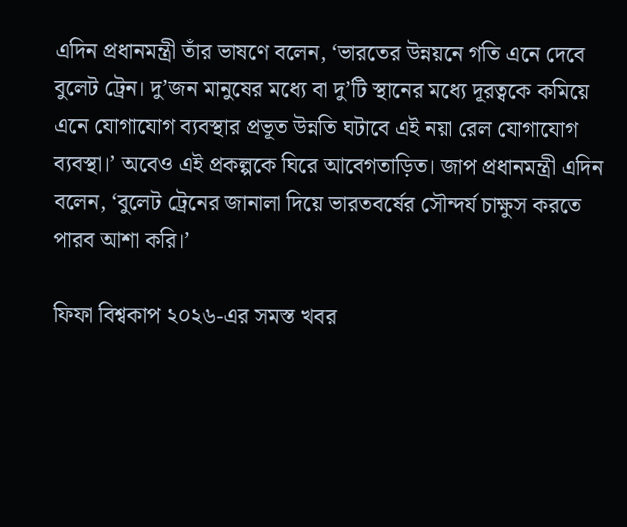এদিন প্রধানমন্ত্রী তাঁর ভাষণে বলেন, ‘ভারতের উন্নয়নে গতি এনে দেবে বুলেট ট্রেন। দু’জন মানুষের মধ্যে বা দু’টি স্থানের মধ্যে দূরত্বকে কমিয়ে এনে যোগাযোগ ব্যবস্থার প্রভূত উন্নতি ঘটাবে এই নয়া রেল যোগাযোগ ব্যবস্থা।’ অবেও এই প্রকল্পকে ঘিরে আবেগতাড়িত। জাপ প্রধানমন্ত্রী এদিন বলেন, ‘বুলেট ট্রেনের জানালা দিয়ে ভারতবর্ষের সৌন্দর্য চাক্ষুস করতে পারব আশা করি।’

ফিফা বিশ্বকাপ ২০২৬-এর সমস্ত খবর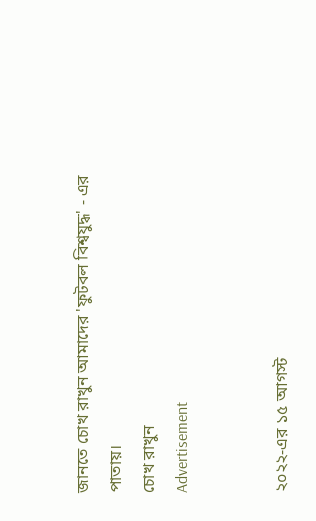জানতে চোখ রাখুন আমাদের 'ফুটবল বিশ্বযুদ্ধ' - এর পাতায়।
চোখ রাখুন
Advertisement


২০২২-এর ১৫ আগস্ট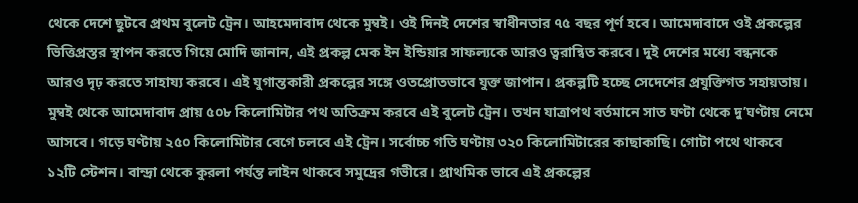থেকে দেশে ছুটবে প্রথম বুলেট ট্রেন। আহমেদাবাদ থেকে মুম্বই। ওই দিনই দেশের স্বাধীনতার ৭৫ বছর পূর্ণ হবে। আমেদাবাদে ওই প্রকল্পের ভিত্তিপ্রস্তর স্থাপন করতে গিয়ে মোদি জানান, এই প্রকল্প মেক ইন ইন্ডিয়ার সাফল্যকে আরও ত্বরান্বিত করবে। দুই দেশের মধ্যে বন্ধনকে আরও দৃঢ় করতে সাহায্য করবে। এই যুগান্তকারী প্রকল্পের সঙ্গে ওতপ্রোতভাবে যুক্ত জাপান। প্রকল্পটি হচ্ছে সেদেশের প্রযুক্তিগত সহায়তায়। মুম্বই থেকে আমেদাবাদ প্রায় ৫০৮ কিলোমিটার পথ অতিক্রম করবে এই বুলেট ট্রেন। তখন যাত্রাপথ বর্তমানে সাত ঘণ্টা থেকে দু’ঘণ্টায় নেমে আসবে। গড়ে ঘণ্টায় ২৫০ কিলোমিটার বেগে চলবে এই ট্রেন। সর্বোচ্চ গতি ঘণ্টায় ৩২০ কিলোমিটারের কাছাকাছি। গোটা পথে থাকবে ১২টি স্টেশন। বান্দ্রা থেকে কুরলা পর্যন্ত লাইন থাকবে সমুদ্রের গভীরে। প্রাথমিক ভাবে এই প্রকল্পের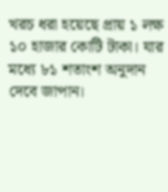খরচ ধরা হয়েছে প্রায় ১ লক্ষ ১০ হাজার কোটি টাকা। যার মধ্যে ৮১ শতাংশ অনুদান দেবে জাপান।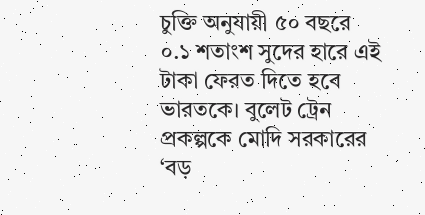চুক্তি অনুযায়ী ৫০ বছরে ০.১ শতাংশ সুদের হারে এই টাকা ফেরত দিতে হবে ভারতকে। বুলেট ট্রেন প্রকল্পকে মোদি সরকারের ‘বড়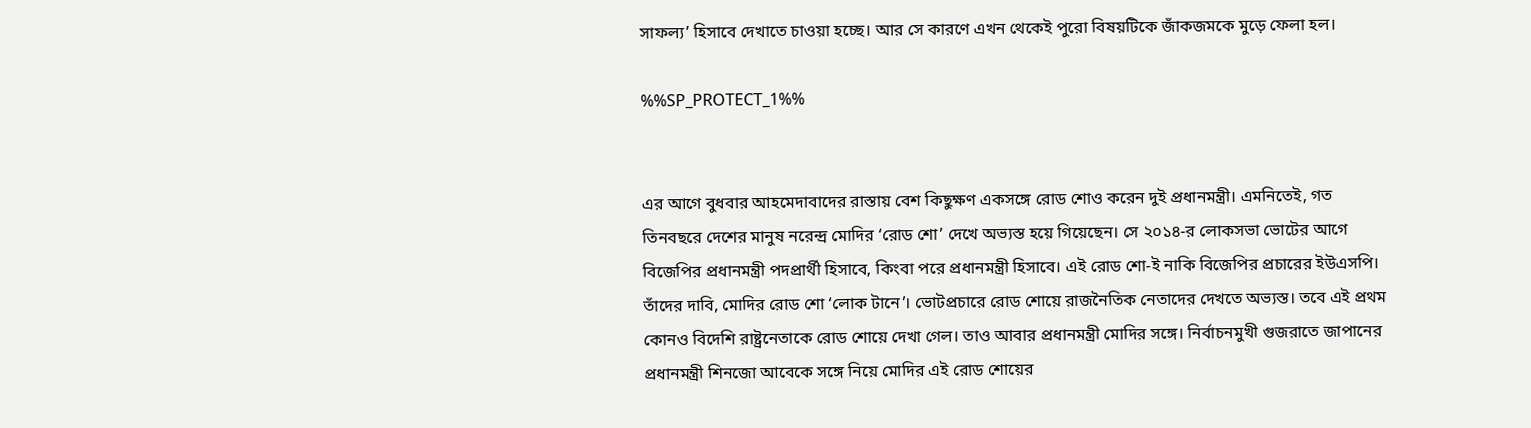সাফল্য’ হিসাবে দেখাতে চাওয়া হচ্ছে। আর সে কারণে এখন থেকেই পুরো বিষয়টিকে জাঁকজমকে মুড়ে ফেলা হল।

%%SP_PROTECT_1%%


এর আগে বুধবার আহমেদাবাদের রাস্তায় বেশ কিছুক্ষণ একসঙ্গে রোড শোও করেন দুই প্রধানমন্ত্রী। এমনিতেই, গত তিনবছরে দেশের মানুষ নরেন্দ্র মোদির ‘রোড শো’ দেখে অভ্যস্ত হয়ে গিয়েছেন। সে ২০১৪-র লোকসভা ভোটের আগে বিজেপির প্রধানমন্ত্রী পদপ্রার্থী হিসাবে, কিংবা পরে প্রধানমন্ত্রী হিসাবে। এই রোড শো-ই নাকি বিজেপির প্রচারের ইউএসপি। তাঁদের দাবি, মোদির রোড শো ‘লোক টানে’। ভোটপ্রচারে রোড শোয়ে রাজনৈতিক নেতাদের দেখতে অভ্যস্ত। তবে এই প্রথম কোনও বিদেশি রাষ্ট্রনেতাকে রোড শোয়ে দেখা গেল। তাও আবার প্রধানমন্ত্রী মোদির সঙ্গে। নির্বাচনমুখী গুজরাতে জাপানের প্রধানমন্ত্রী শিনজো আবেকে সঙ্গে নিয়ে মোদির এই রোড শোয়ের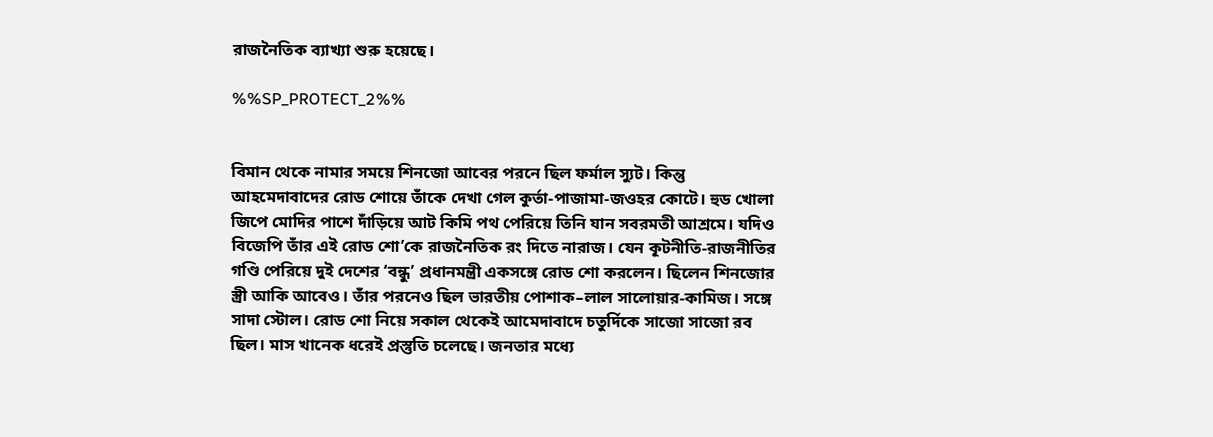রাজনৈতিক ব্যাখ্যা শুরু হয়েছে।

%%SP_PROTECT_2%%


বিমান থেকে নামার সময়ে শিনজো আবের পরনে ছিল ফর্মাল স্যুট। কিন্তু আহমেদাবাদের রোড শোয়ে তাঁকে দেখা গেল কুর্তা-পাজামা-জওহর কোটে। হুড খোলা জিপে মোদির পাশে দাঁড়িয়ে আট কিমি পথ পেরিয়ে তিনি যান সবরমতী আশ্রমে। যদিও বিজেপি তাঁর এই রোড শো’কে রাজনৈতিক রং দিতে নারাজ। যেন কূটনীতি-রাজনীতির গণ্ডি পেরিয়ে দুই দেশের ‘বন্ধু’ প্রধানমন্ত্রী একসঙ্গে রোড শো করলেন। ছিলেন শিনজোর স্ত্রী আকি আবেও। তাঁর পরনেও ছিল ভারতীয় পোশাক–লাল সালোয়ার-কামিজ। সঙ্গে সাদা স্টোল। রোড শো নিয়ে সকাল থেকেই আমেদাবাদে চতুর্দিকে সাজো সাজো রব ছিল। মাস খানেক ধরেই প্রস্তুতি চলেছে। জনতার মধ্যে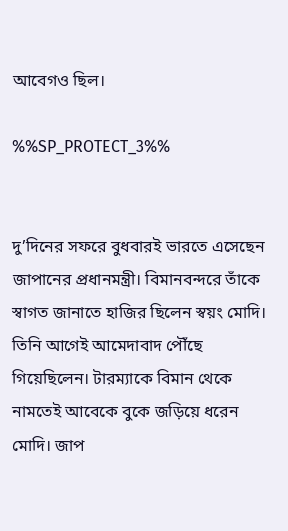আবেগও ছিল।

%%SP_PROTECT_3%%


দু’দিনের সফরে বুধবারই ভারতে এসেছেন জাপানের প্রধানমন্ত্রী। বিমানবন্দরে তাঁকে স্বাগত জানাতে হাজির ছিলেন স্বয়ং মোদি। তিনি আগেই আমেদাবাদ পৌঁছে গিয়েছিলেন। টারম্যাকে বিমান থেকে নামতেই আবেকে বুকে জড়িয়ে ধরেন মোদি। জাপ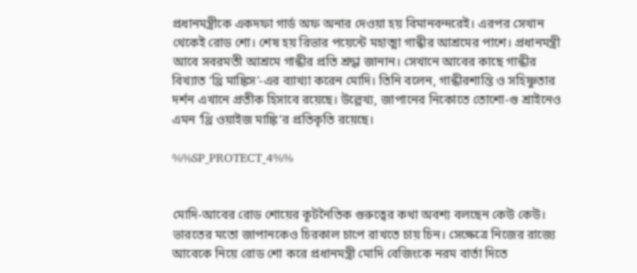প্রধানমন্ত্রীকে একদফা গার্ড অফ অনার দেওয়া হয় বিমানবন্দরেই। এরপর সেখান থেকেই রোড শো। শেষ হয় রিভার পয়েন্টে মহাত্মা গান্ধীর আশ্রমের পাশে। প্রধানমন্ত্রী আবে সবরমতী আশ্রমে গান্ধীর প্রতি শ্রদ্ধা জানান। সেখানে আবের কাছে গান্ধীর বিখ্যাত ‘থ্রি মাঙ্কিস’-এর ব্যাখ্যা করেন মোদি। তিনি বলেন, গান্ধীরশান্তি ও সহিষ্ণুতার দর্শন এখানে প্রতীক হিসাবে রয়েছে। উল্লেখ্য, জাপানের নিকোতে তোশো-গু শ্রাইনেও এমন ‘থ্রি ওয়াইজ মাঙ্কি’র প্রতিকৃতি রয়েছে।

%%SP_PROTECT_4%%


মোদি-আবের রোড শোয়ের কূটনৈতিক গুরুত্বের কথা অবশ্য বলছেন কেউ কেউ। ভারতের মতো জাপানকেও চিরকাল চাপে রাখতে চায় চিন। সেক্ষেত্রে নিজের রাজ্যে আবেকে নিয়ে রোড শো করে প্রধানমন্ত্রী মোদি বেজিংকে নরম বার্তা দিতে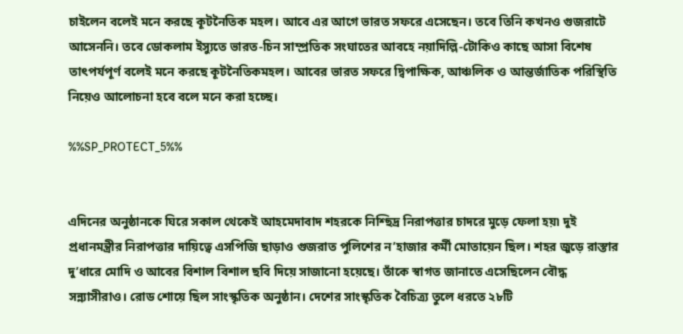চাইলেন বলেই মনে করছে কূটনৈতিক মহল। আবে এর আগে ভারত সফরে এসেছেন। তবে তিনি কখনও গুজরাটে আসেননি। তবে ডোকলাম ইস্যুতে ভারত-চিন সাম্প্রতিক সংঘাতের আবহে নয়াদিল্লি-টোকিও কাছে আসা বিশেষ তাৎপর্যপূর্ণ বলেই মনে করছে কূটনৈতিকমহল। আবের ভারত সফরে দ্বিপাক্ষিক, আঞ্চলিক ও আন্তর্জাতিক পরিস্থিতি নিয়েও আলোচনা হবে বলে মনে করা হচ্ছে।

%%SP_PROTECT_5%%


এদিনের অনুষ্ঠানকে ঘিরে সকাল থেকেই আহমেদাবাদ শহরকে নিশ্ছিদ্র নিরাপত্তার চাদরে মুড়ে ফেলা হয়৷ দুই প্রধানমন্ত্রীর নিরাপত্তার দায়িত্বে এসপিজি ছাড়াও গুজরাত পুলিশের ন’হাজার কর্মী মোতায়েন ছিল। শহর জুড়ে রাস্তার দু’ধারে মোদি ও আবের বিশাল বিশাল ছবি দিয়ে সাজানো হয়েছে। তাঁকে স্বাগত জানাতে এসেছিলেন বৌদ্ধ সন্ন্যাসীরাও। রোড শোয়ে ছিল সাংস্কৃতিক অনুষ্ঠান। দেশের সাংস্কৃতিক বৈচিত্র্য তুলে ধরতে ২৮টি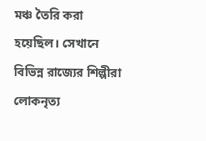মঞ্চ তৈরি করা হয়েছিল। সেখানে বিভিন্ন রাজ্যের শিল্পীরা লোকনৃত্য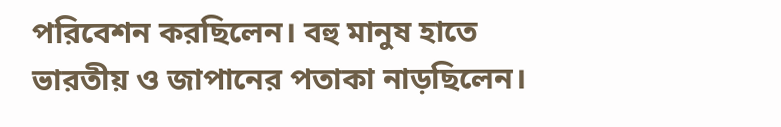পরিবেশন করছিলেন। বহু মানুষ হাতে ভারতীয় ও জাপানের পতাকা নাড়ছিলেন।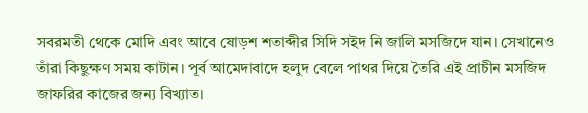সবরমতী থেকে মোদি এবং আবে ষোড়শ শতাব্দীর সিদি সইদ নি জালি মসজিদে যান। সেখানেও তাঁরা কিছুক্ষণ সময় কাটান। পূর্ব আমেদাবাদে হলুদ বেলে পাথর দিয়ে তৈরি এই প্রাচীন মসজিদ জাফরির কাজের জন্য বিখ্যাত।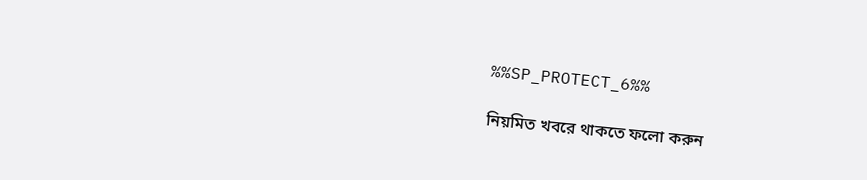%%SP_PROTECT_6%%

নিয়মিত খবরে থাকতে ফলো করুন